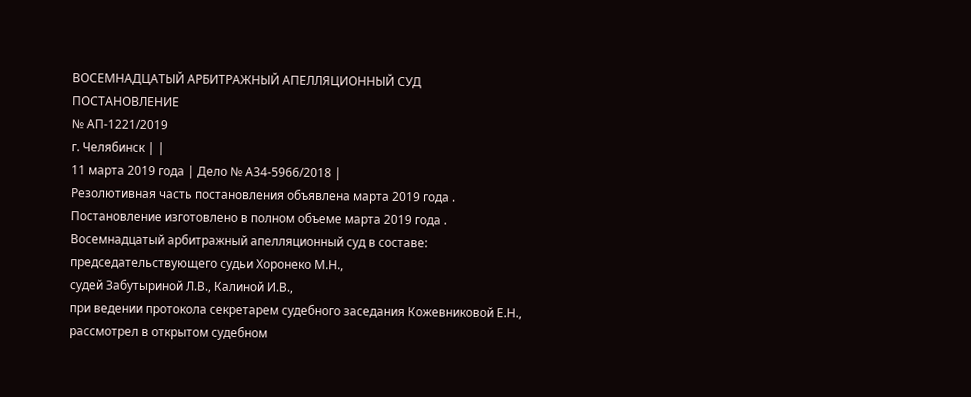ВОСЕМНАДЦАТЫЙ АРБИТРАЖНЫЙ АПЕЛЛЯЦИОННЫЙ СУД
ПОСТАНОВЛЕНИЕ
№ АП-1221/2019
г. Челябинск | |
11 марта 2019 года | Дело № А34-5966/2018 |
Резолютивная часть постановления объявлена марта 2019 года .
Постановление изготовлено в полном объеме марта 2019 года .
Восемнадцатый арбитражный апелляционный суд в составе:
председательствующего судьи Хоронеко М.Н.,
судей Забутыриной Л.В., Калиной И.В.,
при ведении протокола секретарем судебного заседания Кожевниковой Е.Н., рассмотрел в открытом судебном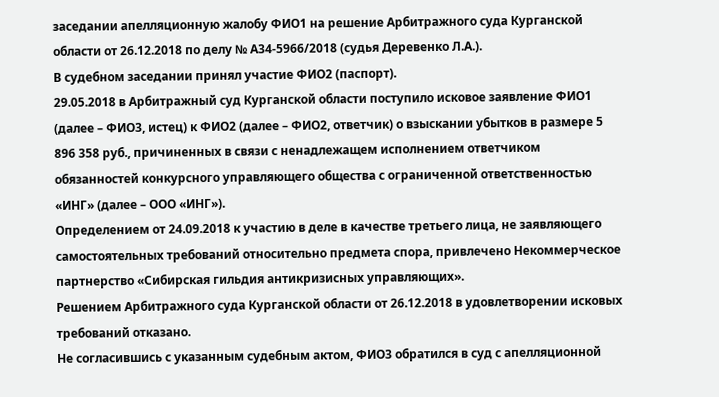заседании апелляционную жалобу ФИО1 на решение Арбитражного суда Курганской области от 26.12.2018 по делу № А34-5966/2018 (судья Деревенко Л.А.).
В судебном заседании принял участие ФИО2 (паспорт).
29.05.2018 в Арбитражный суд Курганской области поступило исковое заявление ФИО1 (далее – ФИО3, истец) к ФИО2 (далее – ФИО2, ответчик) о взыскании убытков в размере 5 896 358 руб., причиненных в связи с ненадлежащем исполнением ответчиком обязанностей конкурсного управляющего общества с ограниченной ответственностью «ИНГ» (далее – ООО «ИНГ»).
Определением от 24.09.2018 к участию в деле в качестве третьего лица, не заявляющего самостоятельных требований относительно предмета спора, привлечено Некоммерческое партнерство «Сибирская гильдия антикризисных управляющих».
Решением Арбитражного суда Курганской области от 26.12.2018 в удовлетворении исковых требований отказано.
Не согласившись с указанным судебным актом, ФИО3 обратился в суд с апелляционной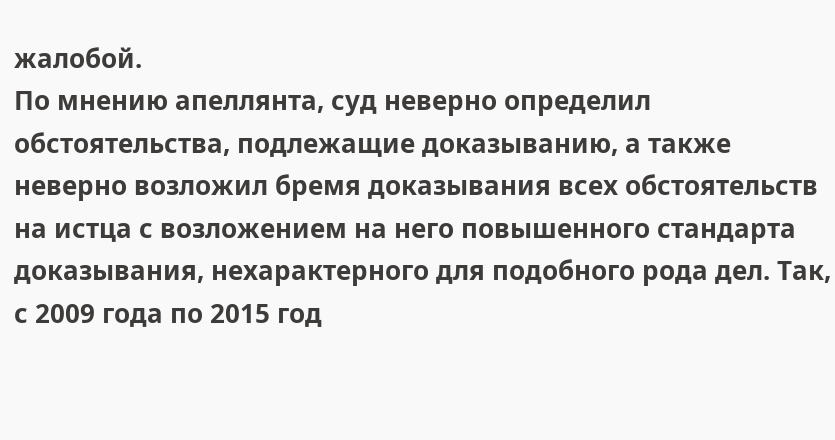жалобой.
По мнению апеллянта, суд неверно определил обстоятельства, подлежащие доказыванию, а также неверно возложил бремя доказывания всех обстоятельств на истца с возложением на него повышенного стандарта доказывания, нехарактерного для подобного рода дел. Так, с 2009 года по 2015 год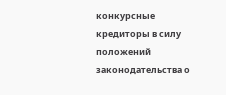конкурсные кредиторы в силу положений законодательства о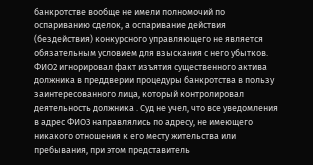банкротстве вообще не имели полномочий по оспариванию сделок, а оспаривание действия (бездействия) конкурсного управляющего не является обязательным условием для взыскания с него убытков. ФИО2 игнорировал факт изъятия существенного актива должника в преддверии процедуры банкротства в пользу заинтересованного лица, который контролировал деятельность должника . Суд не учел, что все уведомления в адрес ФИО3 направлялись по адресу, не имеющего никакого отношения к его месту жительства или пребывания, при этом представитель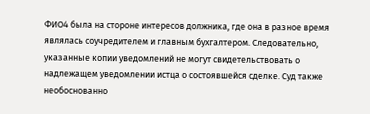ФИО4 была на стороне интересов должника, где она в разное время являлась соучредителем и главным бухгалтером. Следовательно, указанные копии уведомлений не могут свидетельствовать о надлежащем уведомлении истца о состоявшейся сделке. Суд также необоснованно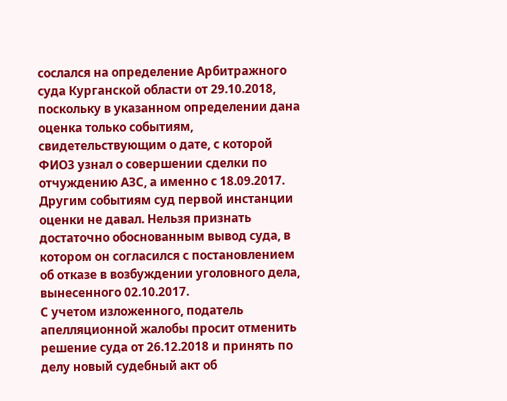сослался на определение Арбитражного суда Курганской области от 29.10.2018, поскольку в указанном определении дана оценка только событиям, свидетельствующим о дате, с которой ФИО3 узнал о совершении сделки по отчуждению АЗС, а именно с 18.09.2017. Другим событиям суд первой инстанции оценки не давал. Нельзя признать достаточно обоснованным вывод суда, в котором он согласился с постановлением об отказе в возбуждении уголовного дела, вынесенного 02.10.2017.
С учетом изложенного, податель апелляционной жалобы просит отменить решение суда от 26.12.2018 и принять по делу новый судебный акт об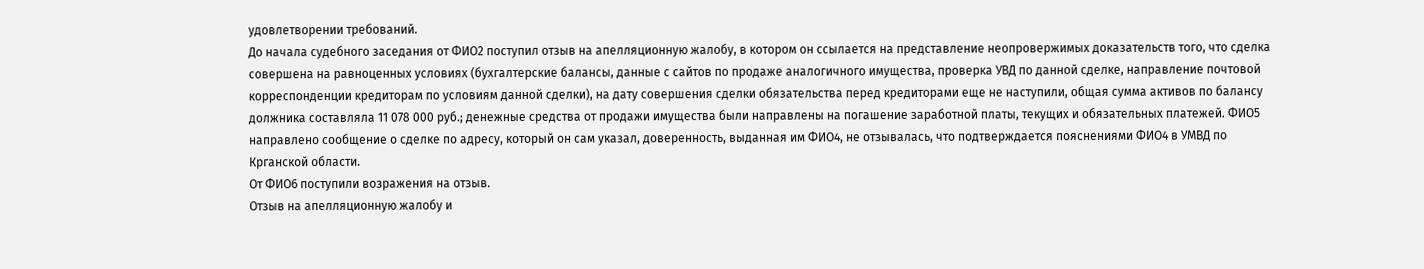удовлетворении требований.
До начала судебного заседания от ФИО2 поступил отзыв на апелляционную жалобу, в котором он ссылается на представление неопровержимых доказательств того, что сделка совершена на равноценных условиях (бухгалтерские балансы, данные с сайтов по продаже аналогичного имущества, проверка УВД по данной сделке, направление почтовой корреспонденции кредиторам по условиям данной сделки), на дату совершения сделки обязательства перед кредиторами еще не наступили, общая сумма активов по балансу должника составляла 11 078 000 руб.; денежные средства от продажи имущества были направлены на погашение заработной платы, текущих и обязательных платежей. ФИО5 направлено сообщение о сделке по адресу, который он сам указал, доверенность, выданная им ФИО4, не отзывалась, что подтверждается пояснениями ФИО4 в УМВД по Крганской области.
От ФИО6 поступили возражения на отзыв.
Отзыв на апелляционную жалобу и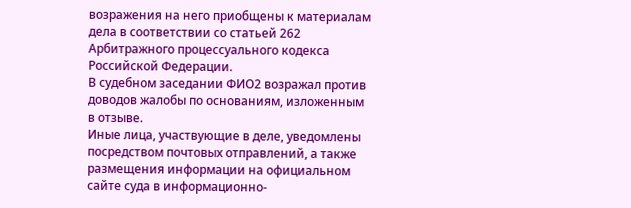возражения на него приобщены к материалам дела в соответствии со статьей 262 Арбитражного процессуального кодекса Российской Федерации.
В судебном заседании ФИО2 возражал против доводов жалобы по основаниям, изложенным в отзыве.
Иные лица, участвующие в деле, уведомлены посредством почтовых отправлений, а также размещения информации на официальном сайте суда в информационно-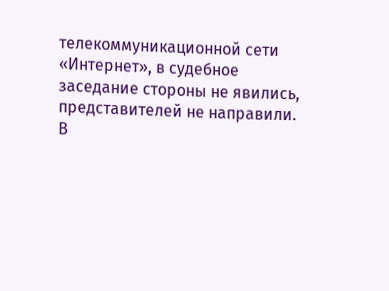телекоммуникационной сети «Интернет», в судебное заседание стороны не явились, представителей не направили. В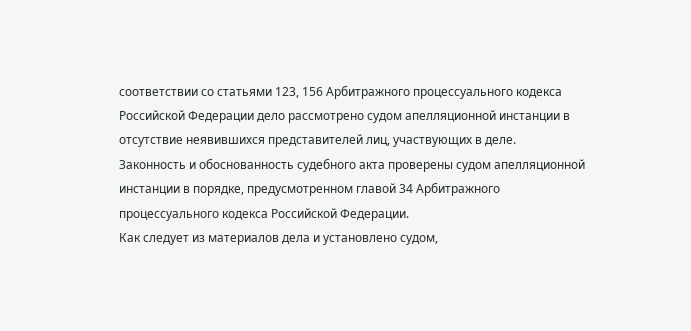соответствии со статьями 123, 156 Арбитражного процессуального кодекса Российской Федерации дело рассмотрено судом апелляционной инстанции в отсутствие неявившихся представителей лиц, участвующих в деле.
Законность и обоснованность судебного акта проверены судом апелляционной инстанции в порядке, предусмотренном главой 34 Арбитражного процессуального кодекса Российской Федерации.
Как следует из материалов дела и установлено судом,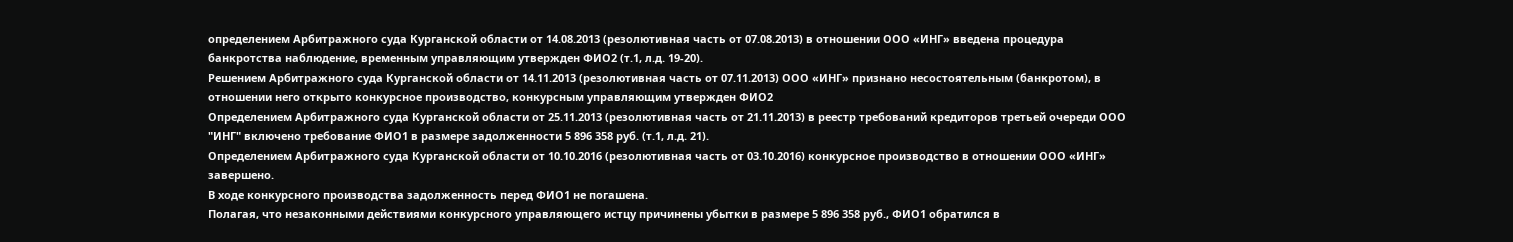определением Арбитражного суда Курганской области от 14.08.2013 (резолютивная часть от 07.08.2013) в отношении ООО «ИНГ» введена процедура банкротства наблюдение, временным управляющим утвержден ФИО2 (т.1, л.д. 19-20).
Решением Арбитражного суда Курганской области от 14.11.2013 (резолютивная часть от 07.11.2013) ООО «ИНГ» признано несостоятельным (банкротом), в отношении него открыто конкурсное производство, конкурсным управляющим утвержден ФИО2
Определением Арбитражного суда Курганской области от 25.11.2013 (резолютивная часть от 21.11.2013) в реестр требований кредиторов третьей очереди ООО "ИНГ" включено требование ФИО1 в размере задолженности 5 896 358 руб. (т.1, л.д. 21).
Определением Арбитражного суда Курганской области от 10.10.2016 (резолютивная часть от 03.10.2016) конкурсное производство в отношении ООО «ИНГ» завершено.
В ходе конкурсного производства задолженность перед ФИО1 не погашена.
Полагая, что незаконными действиями конкурсного управляющего истцу причинены убытки в размере 5 896 358 руб., ФИО1 обратился в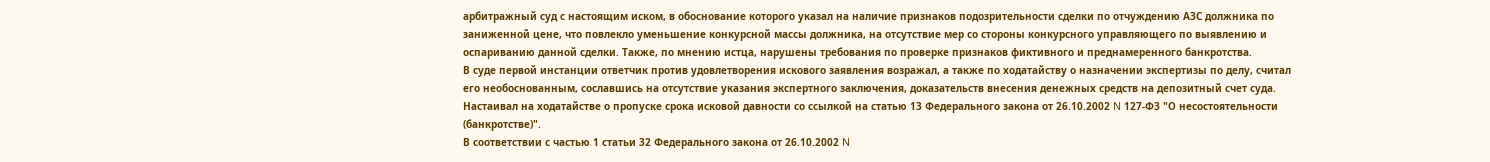арбитражный суд с настоящим иском, в обоснование которого указал на наличие признаков подозрительности сделки по отчуждению АЗС должника по заниженной цене, что повлекло уменьшение конкурсной массы должника, на отсутствие мер со стороны конкурсного управляющего по выявлению и оспариванию данной сделки. Также, по мнению истца, нарушены требования по проверке признаков фиктивного и преднамеренного банкротства.
В суде первой инстанции ответчик против удовлетворения искового заявления возражал, а также по ходатайству о назначении экспертизы по делу, считал его необоснованным, сославшись на отсутствие указания экспертного заключения, доказательств внесения денежных средств на депозитный счет суда. Настаивал на ходатайстве о пропуске срока исковой давности со ссылкой на статью 13 Федерального закона от 26.10.2002 N 127-ФЗ "О несостоятельности (банкротстве)".
В соответствии с частью 1 статьи 32 Федерального закона от 26.10.2002 N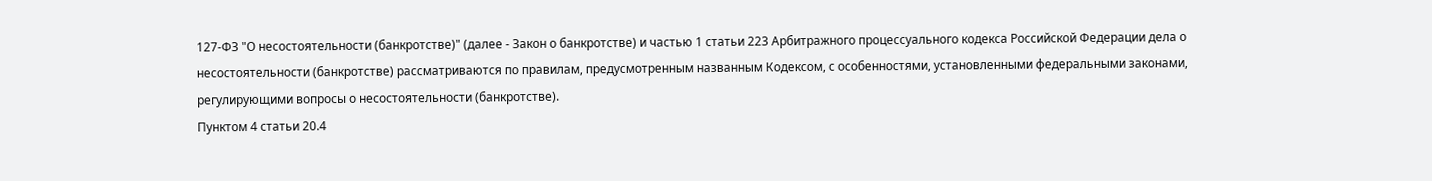127-ФЗ "О несостоятельности (банкротстве)" (далее - Закон о банкротстве) и частью 1 статьи 223 Арбитражного процессуального кодекса Российской Федерации дела о несостоятельности (банкротстве) рассматриваются по правилам, предусмотренным названным Кодексом, с особенностями, установленными федеральными законами, регулирующими вопросы о несостоятельности (банкротстве).
Пунктом 4 статьи 20.4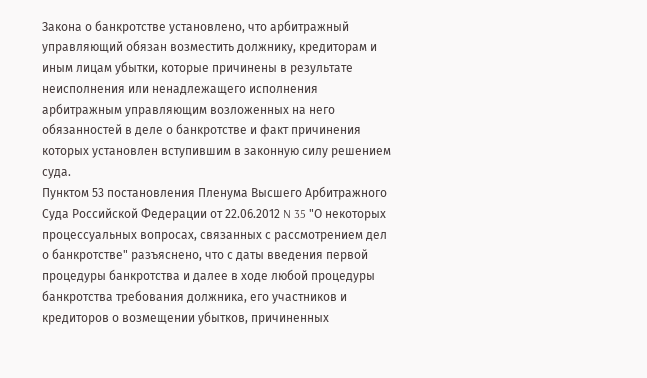Закона о банкротстве установлено, что арбитражный управляющий обязан возместить должнику, кредиторам и иным лицам убытки, которые причинены в результате неисполнения или ненадлежащего исполнения арбитражным управляющим возложенных на него обязанностей в деле о банкротстве и факт причинения которых установлен вступившим в законную силу решением суда.
Пунктом 53 постановления Пленума Высшего Арбитражного Суда Российской Федерации от 22.06.2012 N 35 "О некоторых процессуальных вопросах, связанных с рассмотрением дел о банкротстве" разъяснено, что с даты введения первой процедуры банкротства и далее в ходе любой процедуры банкротства требования должника, его участников и кредиторов о возмещении убытков, причиненных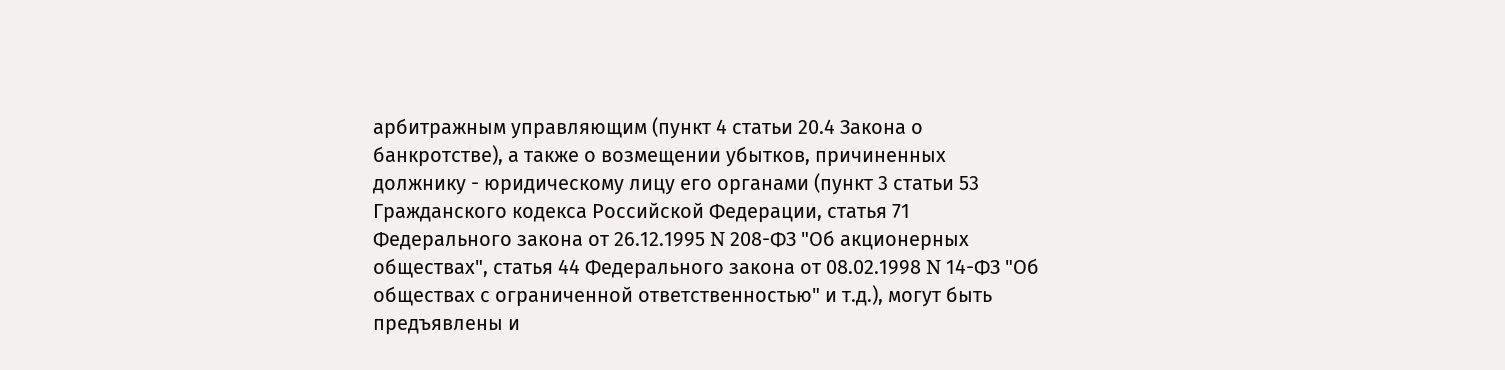арбитражным управляющим (пункт 4 статьи 20.4 Закона о банкротстве), а также о возмещении убытков, причиненных должнику - юридическому лицу его органами (пункт 3 статьи 53 Гражданского кодекса Российской Федерации, статья 71 Федерального закона от 26.12.1995 N 208-ФЗ "Об акционерных обществах", статья 44 Федерального закона от 08.02.1998 N 14-ФЗ "Об обществах с ограниченной ответственностью" и т.д.), могут быть предъявлены и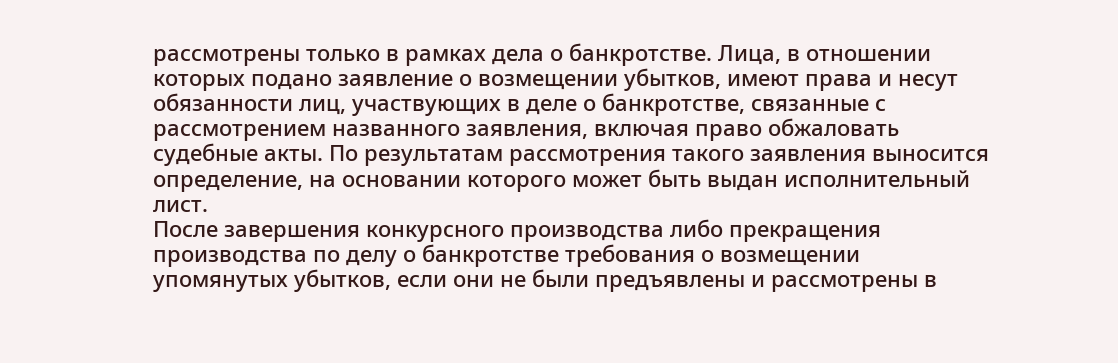рассмотрены только в рамках дела о банкротстве. Лица, в отношении которых подано заявление о возмещении убытков, имеют права и несут обязанности лиц, участвующих в деле о банкротстве, связанные с рассмотрением названного заявления, включая право обжаловать судебные акты. По результатам рассмотрения такого заявления выносится определение, на основании которого может быть выдан исполнительный лист.
После завершения конкурсного производства либо прекращения производства по делу о банкротстве требования о возмещении упомянутых убытков, если они не были предъявлены и рассмотрены в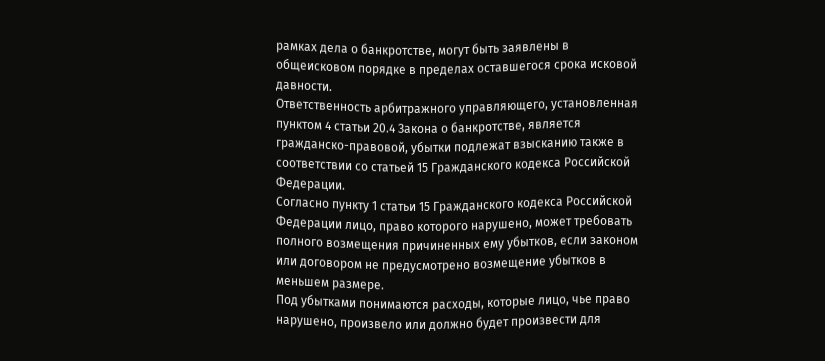рамках дела о банкротстве, могут быть заявлены в общеисковом порядке в пределах оставшегося срока исковой давности.
Ответственность арбитражного управляющего, установленная пунктом 4 статьи 20.4 Закона о банкротстве, является гражданско-правовой, убытки подлежат взысканию также в соответствии со статьей 15 Гражданского кодекса Российской Федерации.
Согласно пункту 1 статьи 15 Гражданского кодекса Российской Федерации лицо, право которого нарушено, может требовать полного возмещения причиненных ему убытков, если законом или договором не предусмотрено возмещение убытков в меньшем размере.
Под убытками понимаются расходы, которые лицо, чье право нарушено, произвело или должно будет произвести для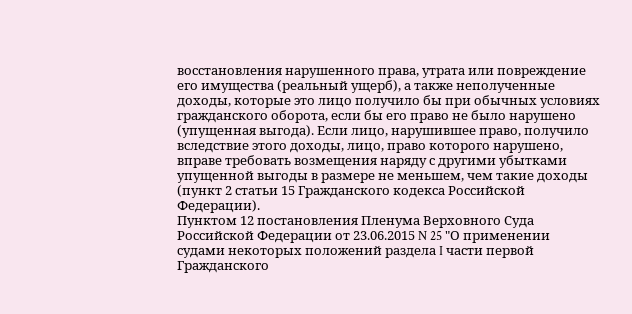восстановления нарушенного права, утрата или повреждение его имущества (реальный ущерб), а также неполученные доходы, которые это лицо получило бы при обычных условиях гражданского оборота, если бы его право не было нарушено (упущенная выгода). Если лицо, нарушившее право, получило вследствие этого доходы, лицо, право которого нарушено, вправе требовать возмещения наряду с другими убытками упущенной выгоды в размере не меньшем, чем такие доходы (пункт 2 статьи 15 Гражданского кодекса Российской Федерации).
Пунктом 12 постановления Пленума Верховного Суда Российской Федерации от 23.06.2015 N 25 "О применении судами некоторых положений раздела I части первой Гражданского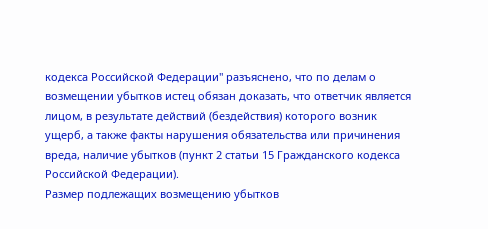кодекса Российской Федерации" разъяснено, что по делам о возмещении убытков истец обязан доказать, что ответчик является лицом, в результате действий (бездействия) которого возник ущерб, а также факты нарушения обязательства или причинения вреда, наличие убытков (пункт 2 статьи 15 Гражданского кодекса Российской Федерации).
Размер подлежащих возмещению убытков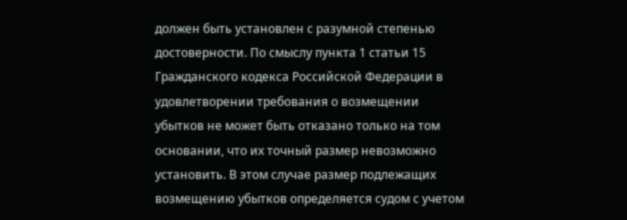должен быть установлен с разумной степенью достоверности. По смыслу пункта 1 статьи 15 Гражданского кодекса Российской Федерации в удовлетворении требования о возмещении убытков не может быть отказано только на том основании, что их точный размер невозможно установить. В этом случае размер подлежащих возмещению убытков определяется судом с учетом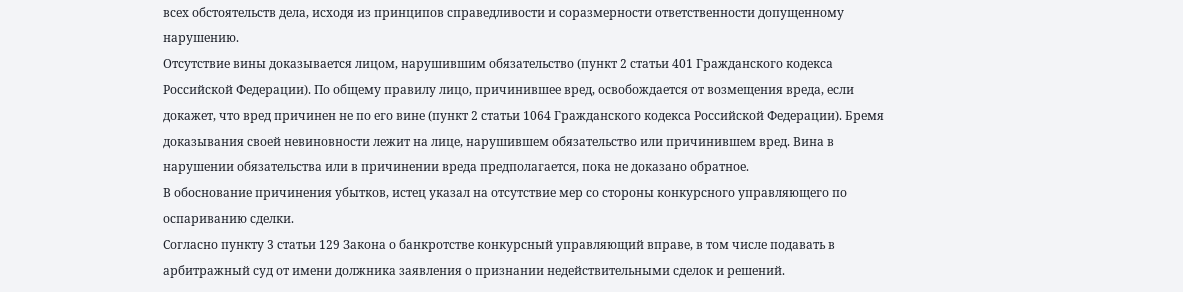всех обстоятельств дела, исходя из принципов справедливости и соразмерности ответственности допущенному нарушению.
Отсутствие вины доказывается лицом, нарушившим обязательство (пункт 2 статьи 401 Гражданского кодекса Российской Федерации). По общему правилу лицо, причинившее вред, освобождается от возмещения вреда, если докажет, что вред причинен не по его вине (пункт 2 статьи 1064 Гражданского кодекса Российской Федерации). Бремя доказывания своей невиновности лежит на лице, нарушившем обязательство или причинившем вред. Вина в нарушении обязательства или в причинении вреда предполагается, пока не доказано обратное.
В обоснование причинения убытков, истец указал на отсутствие мер со стороны конкурсного управляющего по оспариванию сделки.
Согласно пункту 3 статьи 129 Закона о банкротстве конкурсный управляющий вправе, в том числе подавать в арбитражный суд от имени должника заявления о признании недействительными сделок и решений.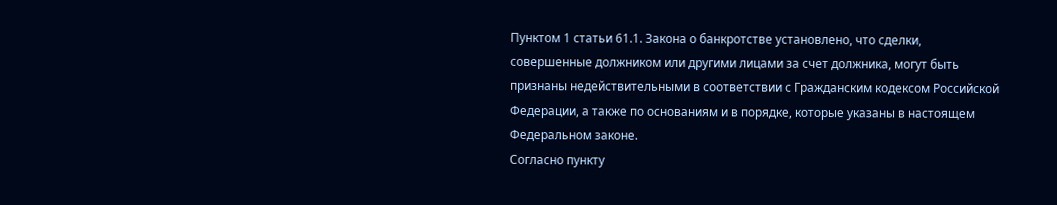Пунктом 1 статьи 61.1. Закона о банкротстве установлено, что сделки, совершенные должником или другими лицами за счет должника, могут быть признаны недействительными в соответствии с Гражданским кодексом Российской Федерации, а также по основаниям и в порядке, которые указаны в настоящем Федеральном законе.
Согласно пункту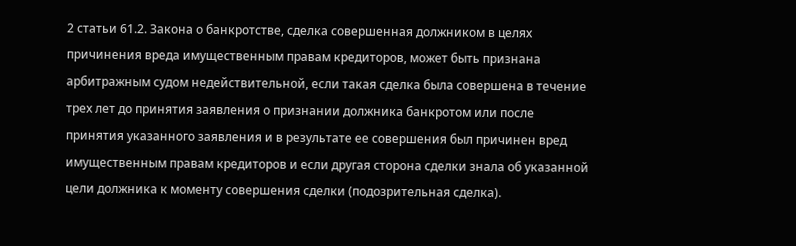2 статьи 61.2. Закона о банкротстве, сделка совершенная должником в целях причинения вреда имущественным правам кредиторов, может быть признана арбитражным судом недействительной, если такая сделка была совершена в течение трех лет до принятия заявления о признании должника банкротом или после принятия указанного заявления и в результате ее совершения был причинен вред имущественным правам кредиторов и если другая сторона сделки знала об указанной цели должника к моменту совершения сделки (подозрительная сделка).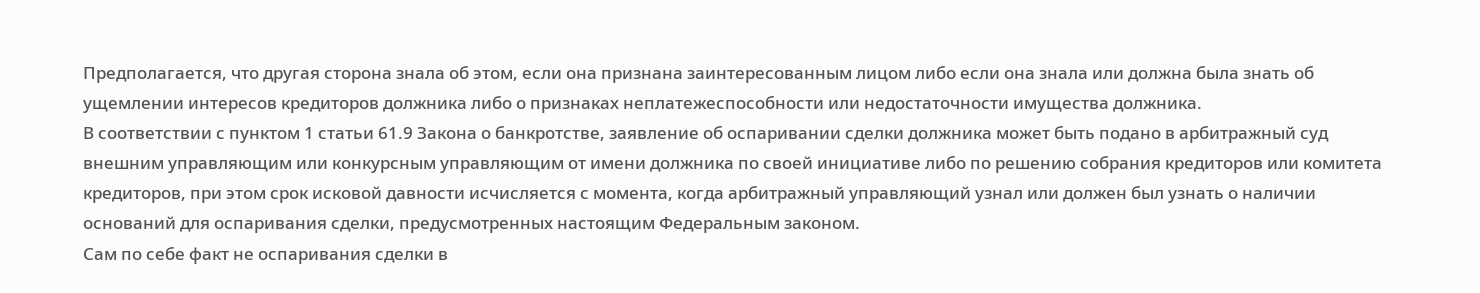Предполагается, что другая сторона знала об этом, если она признана заинтересованным лицом либо если она знала или должна была знать об ущемлении интересов кредиторов должника либо о признаках неплатежеспособности или недостаточности имущества должника.
В соответствии с пунктом 1 статьи 61.9 Закона о банкротстве, заявление об оспаривании сделки должника может быть подано в арбитражный суд внешним управляющим или конкурсным управляющим от имени должника по своей инициативе либо по решению собрания кредиторов или комитета кредиторов, при этом срок исковой давности исчисляется с момента, когда арбитражный управляющий узнал или должен был узнать о наличии оснований для оспаривания сделки, предусмотренных настоящим Федеральным законом.
Сам по себе факт не оспаривания сделки в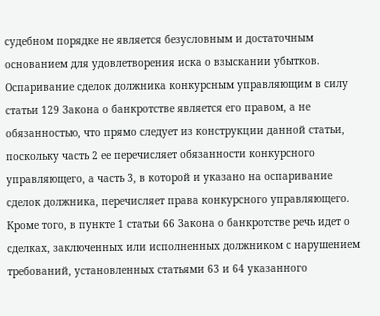судебном порядке не является безусловным и достаточным основанием для удовлетворения иска о взыскании убытков.
Оспаривание сделок должника конкурсным управляющим в силу статьи 129 Закона о банкротстве является его правом, а не обязанностью, что прямо следует из конструкции данной статьи, поскольку часть 2 ее перечисляет обязанности конкурсного управляющего, а часть 3, в которой и указано на оспаривание сделок должника, перечисляет права конкурсного управляющего.
Кроме того, в пункте 1 статьи 66 Закона о банкротстве речь идет о сделках, заключенных или исполненных должником с нарушением требований, установленных статьями 63 и 64 указанного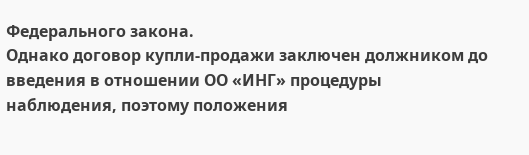Федерального закона.
Однако договор купли-продажи заключен должником до введения в отношении ОО «ИНГ» процедуры наблюдения, поэтому положения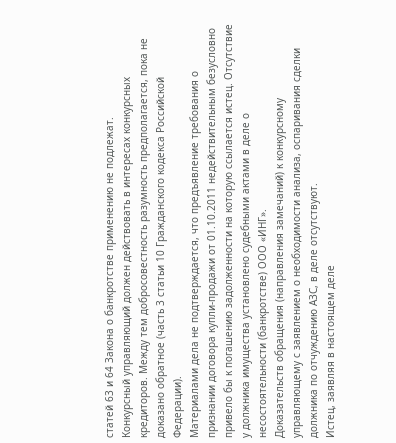статей 63 и 64 Закона о банкротстве применению не подлежат.
Конкурсный управляющий должен действовать в интересах конкурсных кредиторов. Между тем добросовестность разумность предполагается, пока не доказано обратное (часть 3 статьи 10 Гражданского кодекса Российской Федерации).
Материалами дела не подтверждается, что предъявление требования о признании договора купли-продажи от 01.10.2011 недействительным безусловно привело бы к погашению задолженности на которую ссылается истец. Отсутствие у должника имущества установлено судебными актами в деле о несостоятельности (банкротстве) ООО «ИНГ».
Доказательств обращения (направления замечаний) к конкурсному управляющему с заявлением о необходимости анализа, оспаривания сделки должника по отчуждению АЗС, в деле отсутствуют.
Истец, заявляя в настоящем деле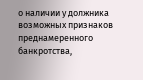о наличии у должника возможных признаков преднамеренного банкротства,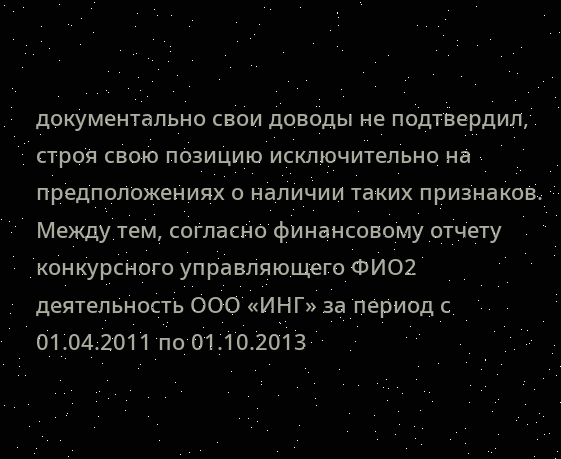документально свои доводы не подтвердил, строя свою позицию исключительно на предположениях о наличии таких признаков.
Между тем, согласно финансовому отчету конкурсного управляющего ФИО2 деятельность ООО «ИНГ» за период с 01.04.2011 по 01.10.2013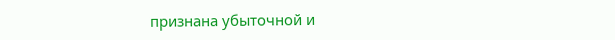признана убыточной и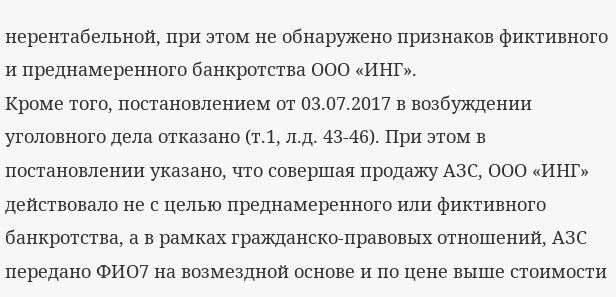нерентабельной, при этом не обнаружено признаков фиктивного и преднамеренного банкротства ООО «ИНГ».
Кроме того, постановлением от 03.07.2017 в возбуждении уголовного дела отказано (т.1, л.д. 43-46). При этом в постановлении указано, что совершая продажу АЗС, ООО «ИНГ» действовало не с целью преднамеренного или фиктивного банкротства, а в рамках гражданско-правовых отношений, АЗС передано ФИО7 на возмездной основе и по цене выше стоимости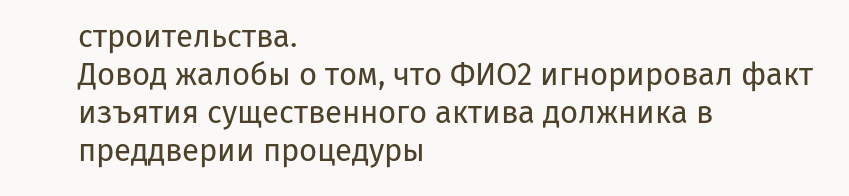строительства.
Довод жалобы о том, что ФИО2 игнорировал факт изъятия существенного актива должника в преддверии процедуры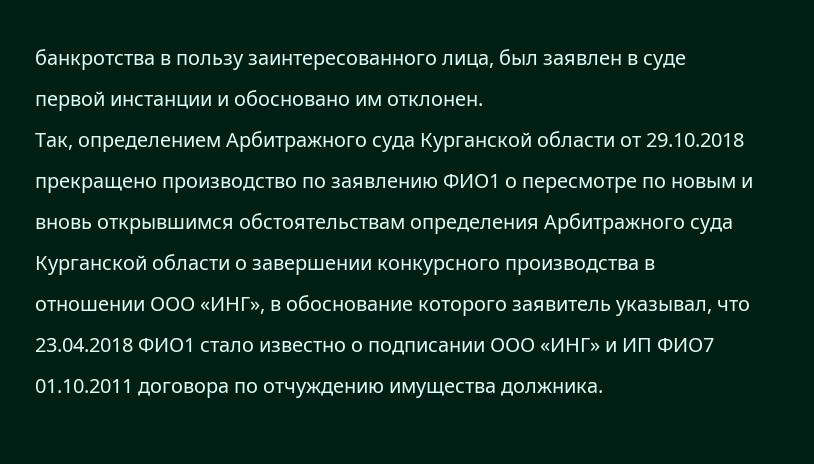банкротства в пользу заинтересованного лица, был заявлен в суде первой инстанции и обосновано им отклонен.
Так, определением Арбитражного суда Курганской области от 29.10.2018 прекращено производство по заявлению ФИО1 о пересмотре по новым и вновь открывшимся обстоятельствам определения Арбитражного суда Курганской области о завершении конкурсного производства в отношении ООО «ИНГ», в обоснование которого заявитель указывал, что 23.04.2018 ФИО1 стало известно о подписании ООО «ИНГ» и ИП ФИО7 01.10.2011 договора по отчуждению имущества должника.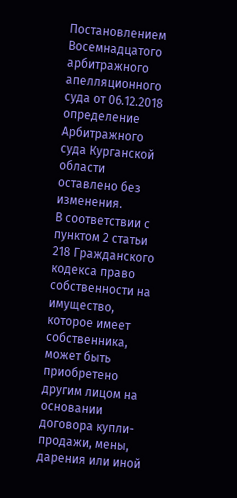Постановлением Восемнадцатого арбитражного апелляционного суда от 06.12.2018 определение Арбитражного суда Курганской области оставлено без изменения.
В соответствии с пунктом 2 статьи 218 Гражданского кодекса право собственности на имущество, которое имеет собственника, может быть приобретено другим лицом на основании договора купли-продажи, мены, дарения или иной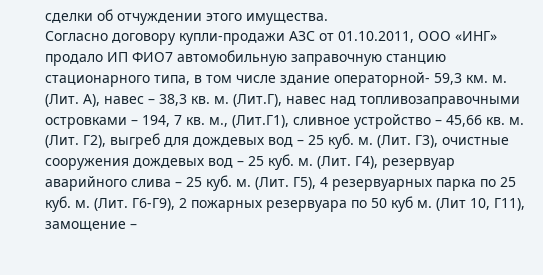сделки об отчуждении этого имущества.
Согласно договору купли-продажи АЗС от 01.10.2011, ООО «ИНГ» продало ИП ФИО7 автомобильную заправочную станцию стационарного типа, в том числе здание операторной- 59,3 км. м. (Лит. А), навес – 38,3 кв. м. (Лит.Г), навес над топливозаправочными островками – 194, 7 кв. м., (Лит.Г1), сливное устройство – 45,66 кв. м. (Лит. Г2), выгреб для дождевых вод – 25 куб. м. (Лит. Г3), очистные сооружения дождевых вод – 25 куб. м. (Лит. Г4), резервуар аварийного слива – 25 куб. м. (Лит. Г5), 4 резервуарных парка по 25 куб. м. (Лит. Г6-Г9), 2 пожарных резервуара по 50 куб м. (Лит 10, Г11), замощение –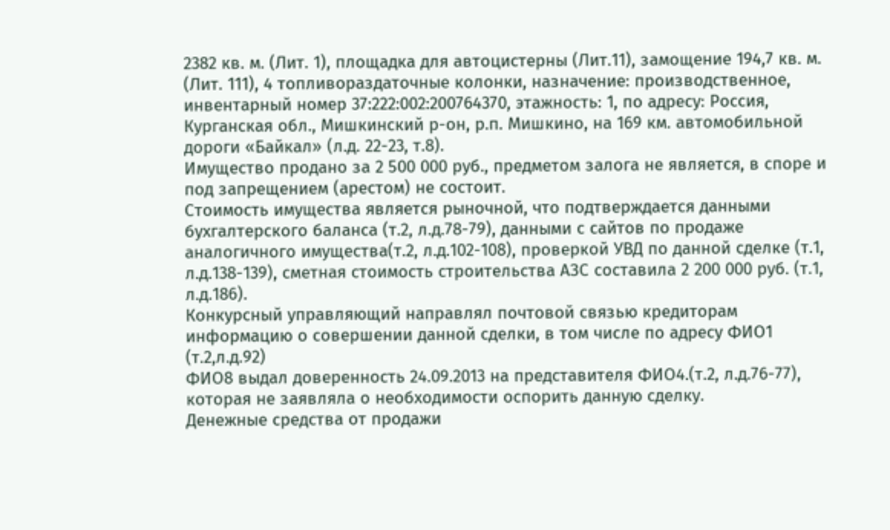2382 кв. м. (Лит. 1), площадка для автоцистерны (Лит.11), замощение 194,7 кв. м. (Лит. 111), 4 топливораздаточные колонки, назначение: производственное, инвентарный номер 37:222:002:200764370, этажность: 1, по адресу: Россия, Курганская обл., Мишкинский р-он, р.п. Мишкино, на 169 км. автомобильной дороги «Байкал» (л.д. 22-23, т.8).
Имущество продано за 2 500 000 руб., предметом залога не является, в споре и под запрещением (арестом) не состоит.
Стоимость имущества является рыночной, что подтверждается данными бухгалтерского баланса (т.2, л.д.78-79), данными с сайтов по продаже аналогичного имущества(т.2, л.д.102-108), проверкой УВД по данной сделке (т.1, л.д.138-139), сметная стоимость строительства АЗС составила 2 200 000 руб. (т.1, л.д.186).
Конкурсный управляющий направлял почтовой связью кредиторам информацию о совершении данной сделки, в том числе по адресу ФИО1 (т.2,л.д.92)
ФИО8 выдал доверенность 24.09.2013 на представителя ФИО4.(т.2, л.д.76-77), которая не заявляла о необходимости оспорить данную сделку.
Денежные средства от продажи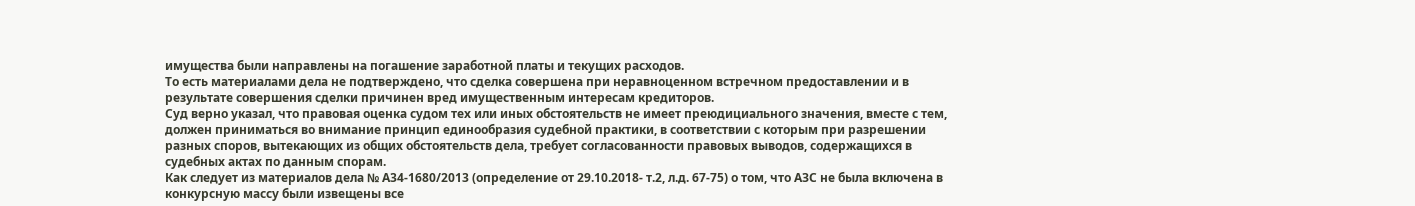имущества были направлены на погашение заработной платы и текущих расходов.
То есть материалами дела не подтверждено, что сделка совершена при неравноценном встречном предоставлении и в результате совершения сделки причинен вред имущественным интересам кредиторов.
Суд верно указал, что правовая оценка судом тех или иных обстоятельств не имеет преюдициального значения, вместе с тем, должен приниматься во внимание принцип единообразия судебной практики, в соответствии с которым при разрешении разных споров, вытекающих из общих обстоятельств дела, требует согласованности правовых выводов, содержащихся в судебных актах по данным спорам.
Как следует из материалов дела № А34-1680/2013 (определение от 29.10.2018- т.2, л.д. 67-75) о том, что АЗС не была включена в конкурсную массу были извещены все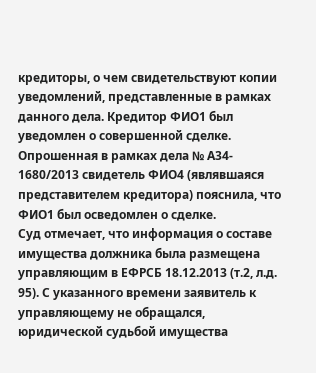кредиторы, о чем свидетельствуют копии уведомлений, представленные в рамках данного дела. Кредитор ФИО1 был уведомлен о совершенной сделке. Опрошенная в рамках дела № А34- 1680/2013 свидетель ФИО4 (являвшаяся представителем кредитора) пояснила, что ФИО1 был осведомлен о сделке.
Суд отмечает, что информация о составе имущества должника была размещена управляющим в ЕФРСБ 18.12.2013 (т.2, л.д. 95). С указанного времени заявитель к управляющему не обращался, юридической судьбой имущества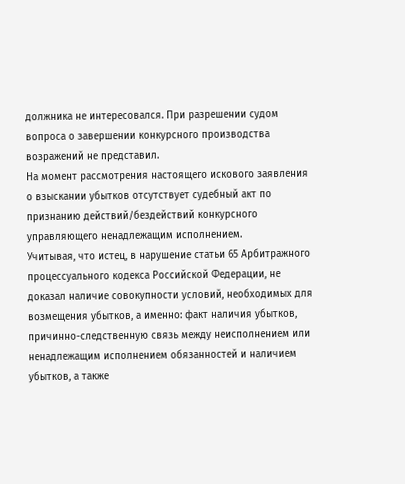должника не интересовался. При разрешении судом вопроса о завершении конкурсного производства возражений не представил.
На момент рассмотрения настоящего искового заявления о взыскании убытков отсутствует судебный акт по признанию действий/бездействий конкурсного управляющего ненадлежащим исполнением.
Учитывая, что истец, в нарушение статьи 65 Арбитражного процессуального кодекса Российской Федерации, не доказал наличие совокупности условий, необходимых для возмещения убытков, а именно: факт наличия убытков, причинно-следственную связь между неисполнением или ненадлежащим исполнением обязанностей и наличием убытков, а также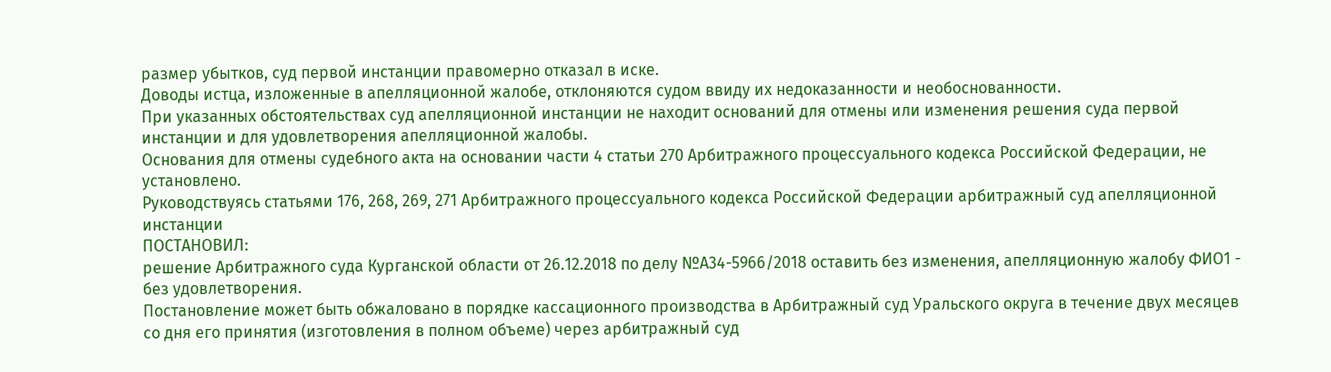размер убытков, суд первой инстанции правомерно отказал в иске.
Доводы истца, изложенные в апелляционной жалобе, отклоняются судом ввиду их недоказанности и необоснованности.
При указанных обстоятельствах суд апелляционной инстанции не находит оснований для отмены или изменения решения суда первой инстанции и для удовлетворения апелляционной жалобы.
Основания для отмены судебного акта на основании части 4 статьи 270 Арбитражного процессуального кодекса Российской Федерации, не установлено.
Руководствуясь статьями 176, 268, 269, 271 Арбитражного процессуального кодекса Российской Федерации арбитражный суд апелляционной инстанции
ПОСТАНОВИЛ:
решение Арбитражного суда Курганской области от 26.12.2018 по делу №А34-5966/2018 оставить без изменения, апелляционную жалобу ФИО1 - без удовлетворения.
Постановление может быть обжаловано в порядке кассационного производства в Арбитражный суд Уральского округа в течение двух месяцев со дня его принятия (изготовления в полном объеме) через арбитражный суд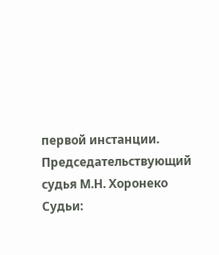первой инстанции.
Председательствующий судья М.Н. Хоронеко
Судьи: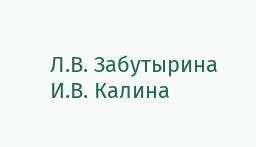Л.В. Забутырина
И.В. Калина